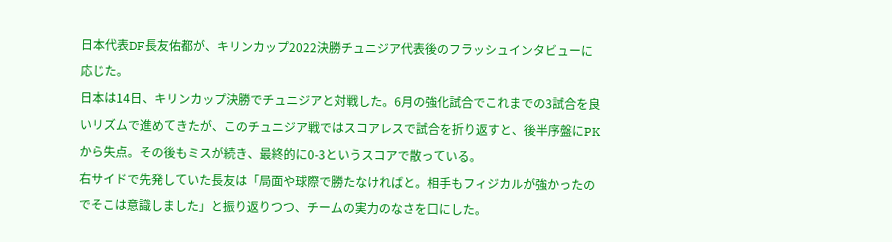日本代表DF長友佑都が、キリンカップ2022決勝チュニジア代表後のフラッシュインタビューに応じた。
日本は14日、キリンカップ決勝でチュニジアと対戦した。6月の強化試合でこれまでの3試合を良いリズムで進めてきたが、このチュニジア戦ではスコアレスで試合を折り返すと、後半序盤にPKから失点。その後もミスが続き、最終的に0-3というスコアで散っている。
右サイドで先発していた長友は「局面や球際で勝たなければと。相手もフィジカルが強かったのでそこは意識しました」と振り返りつつ、チームの実力のなさを口にした。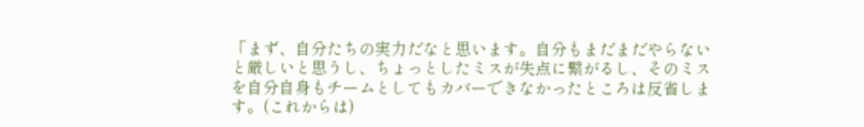「まず、自分たちの実力だなと思います。自分もまだまだやらないと厳しいと思うし、ちょっとしたミスが失点に繋がるし、そのミスを自分自身もチームとしてもカバーできなかったところは反省します。(これからは)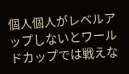個人個人がレベルアップしないとワールドカップでは戦えな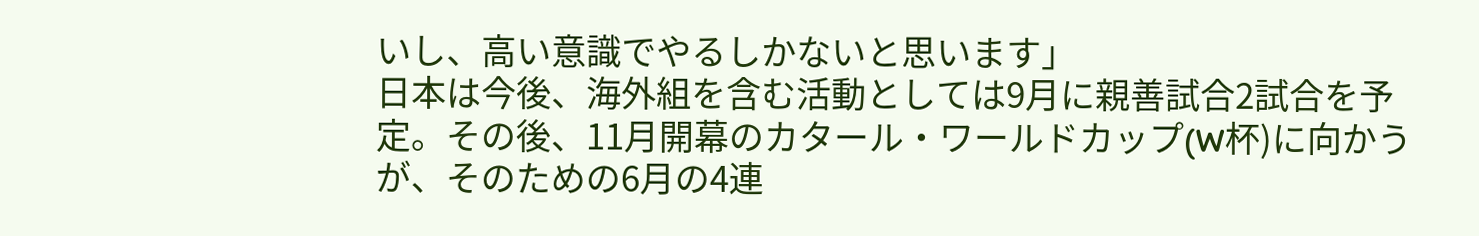いし、高い意識でやるしかないと思います」
日本は今後、海外組を含む活動としては9月に親善試合2試合を予定。その後、11月開幕のカタール・ワールドカップ(W杯)に向かうが、そのための6月の4連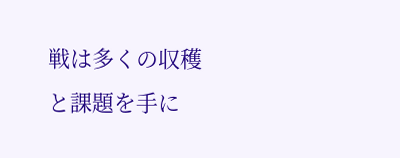戦は多くの収穫と課題を手に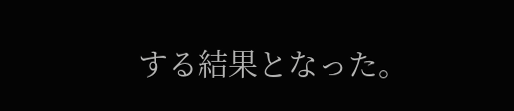する結果となった。